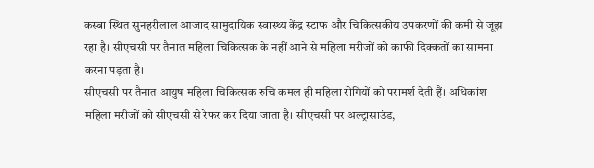कस्बा स्थित सुनहरीलाल आजाद सामुदायिक स्वास्थ्य केंद्र स्टाफ और चिकित्सकीय उपकरणों की कमी से जूझ रहा है। सीएचसी पर तैनात महिला चिकित्सक के नहीं आने से महिला मरीजों को काफी दिक्कतों का सामना करना पड़ता है।
सीएचसी पर तैनात आयुष महिला चिकित्सक रुचि कमल ही महिला रोगियों को परामर्श देती हैं। अधिकांश महिला मरीजों को सीएचसी से रेफर कर दिया जाता है। सीएचसी पर अल्ट्रासाउंड,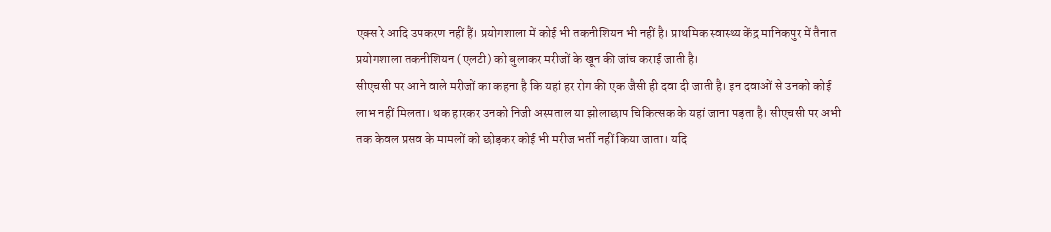एक्स रे आदि उपकरण नहीं हैं। प्रयोगशाला में कोई भी तकनीशियन भी नहीं है। प्राथमिक स्वास्थ्य केंद्र मानिकपुर में तैनात प्रयोगशाला तकनीशियन (एलटी) को बुलाकर मरीजों के खून की जांच कराई जाती है।
सीएचसी पर आने वाले मरीजों का कहना है कि यहां हर रोग की एक जैसी ही दवा दी जाती है। इन दवाओं से उनको कोई लाभ नहीं मिलता। थक हारकर उनको निजी अस्पताल या झोलाछाप चिकित्सक के यहां जाना पड़ता है। सीएचसी पर अभी तक केवल प्रसव के मामलों को छोड़कर कोई भी मरीज भर्ती नहीं किया जाता। यदि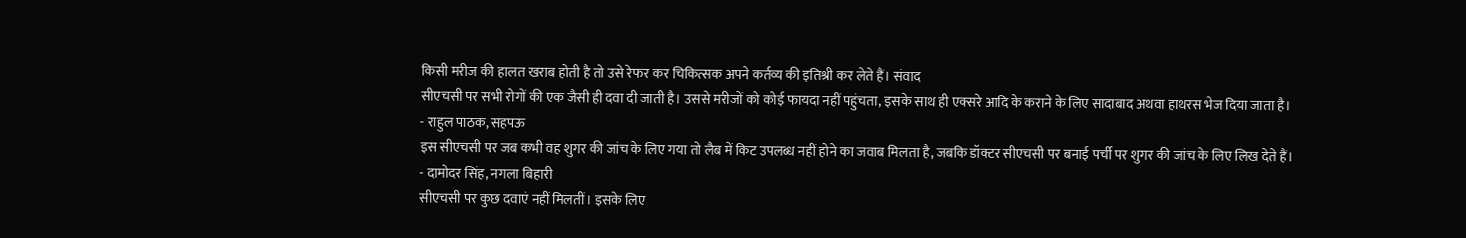किसी मरीज की हालत खराब होती है तो उसे रेफर कर चिकित्सक अपने कर्तव्य की इतिश्री कर लेते हैं। संवाद
सीएचसी पर सभी रोगों की एक जैसी ही दवा दी जाती है। उससे मरीजों को कोई फायदा नहीं पहुंचता, इसके साथ ही एक्सरे आदि के कराने के लिए सादाबाद अथवा हाथरस भेज दिया जाता है।
- राहुल पाठक, सहपऊ
इस सीएचसी पर जब कभी वह शुगर की जांच के लिए गया तो लैब में किट उपलब्ध नहीं होने का जवाब मिलता है, जबकि डॉक्टर सीएचसी पर बनाई पर्ची पर शुगर की जांच के लिए लिख देते हैं।
- दामोदर सिंह, नगला बिहारी
सीएचसी पर कुछ दवाएं नहीं मिलतीं। इसके लिए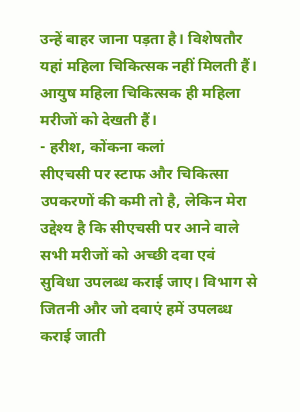उन्हें बाहर जाना पड़ता है। विशेषतौर यहां महिला चिकित्सक नहीं मिलती हैं। आयुष महिला चिकित्सक ही महिला मरीजों को देखती हैं।
- हरीश, कोंकना कलां
सीएचसी पर स्टाफ और चिकित्सा उपकरणों की कमी तो है, लेकिन मेरा उद्देश्य है कि सीएचसी पर आने वाले सभी मरीजों को अच्छी दवा एवं सुविधा उपलब्ध कराई जाए। विभाग से जितनी और जो दवाएं हमें उपलब्ध कराई जाती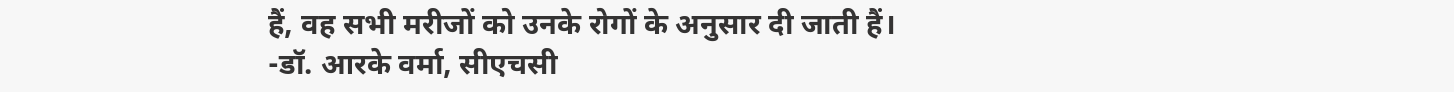हैं, वह सभी मरीजों को उनके रोगों के अनुसार दी जाती हैं।
-डॉ. आरके वर्मा, सीएचसी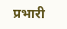प्रभारी